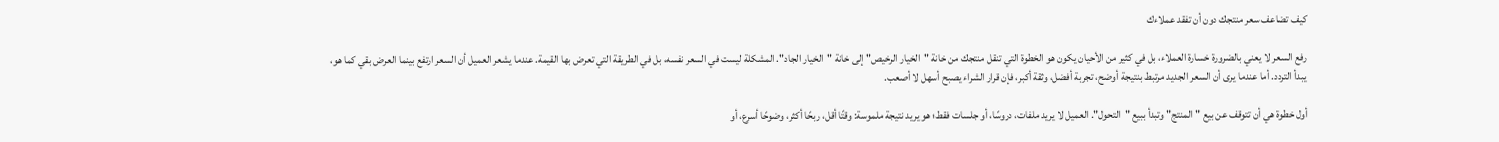كيف تضاعف سعر منتجك دون أن تفقد عملاءك

رفع السعر لا يعني بالضرورة خسارة العملاء، بل في كثير من الأحيان يكون هو الخطوة التي تنقل منتجك من خانة "الخيار الرخيص" إلى خانة "الخيار الجاد". المشكلة ليست في السعر نفسه، بل في الطريقة التي تعرض بها القيمة. عندما يشعر العميل أن السعر ارتفع بينما العرض بقي كما هو، يبدأ التردد. أما عندما يرى أن السعر الجديد مرتبط بنتيجة أوضح، تجربة أفضل، وثقة أكبر، فإن قرار الشراء يصبح أسهل لا أصعب.

أول خطوة هي أن تتوقف عن بيع "المنتج" وتبدأ ببيع "التحول". العميل لا يريد ملفات، دروسًا، أو جلسات فقط؛ هو يريد نتيجة ملموسة: وقتًا أقل، ربحًا أكثر، وضوحًا أسرع، أو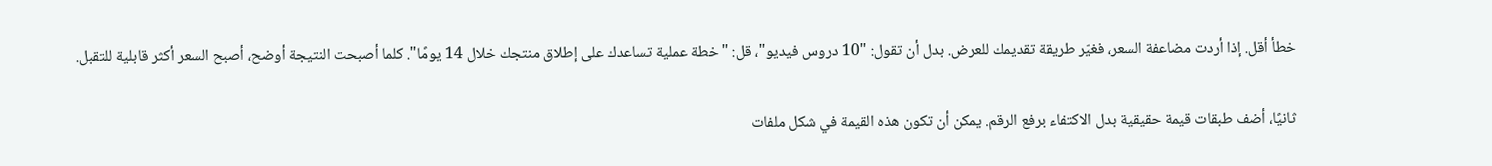خطأ أقل. إذا أردت مضاعفة السعر، فغيّر طريقة تقديمك للعرض. بدل أن تقول: "10 دروس فيديو"، قل: "خطة عملية تساعدك على إطلاق منتجك خلال 14 يومًا". كلما أصبحت النتيجة أوضح، أصبح السعر أكثر قابلية للتقبل.

ثانيًا، أضف طبقات قيمة حقيقية بدل الاكتفاء برفع الرقم. يمكن أن تكون هذه القيمة في شكل ملفات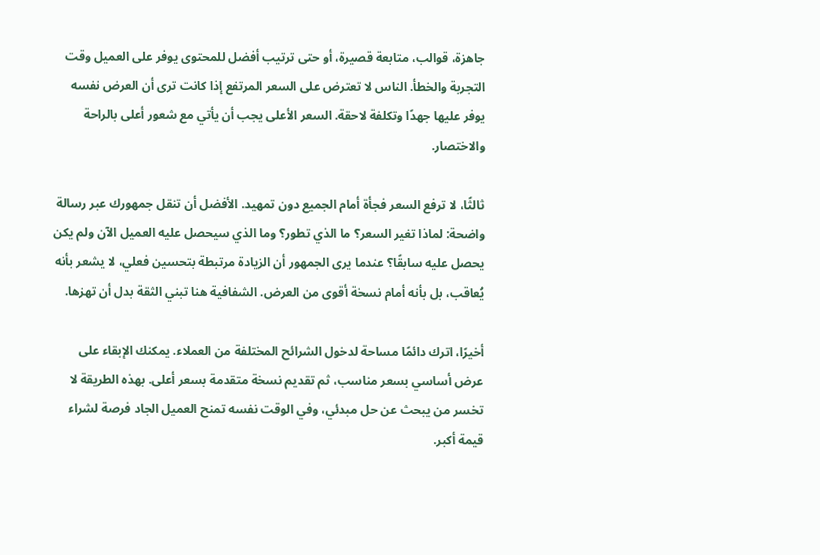جاهزة، قوالب، متابعة قصيرة، أو حتى ترتيب أفضل للمحتوى يوفر على العميل وقت التجربة والخطأ. الناس لا تعترض على السعر المرتفع إذا كانت ترى أن العرض نفسه يوفر عليها جهدًا وتكلفة لاحقة. السعر الأعلى يجب أن يأتي مع شعور أعلى بالراحة والاختصار.

ثالثًا، لا ترفع السعر فجأة أمام الجميع دون تمهيد. الأفضل أن تنقل جمهورك عبر رسالة واضحة: لماذا تغير السعر؟ ما الذي تطور؟ وما الذي سيحصل عليه العميل الآن ولم يكن يحصل عليه سابقًا؟ عندما يرى الجمهور أن الزيادة مرتبطة بتحسين فعلي، لا يشعر بأنه يُعاقب، بل بأنه أمام نسخة أقوى من العرض. الشفافية هنا تبني الثقة بدل أن تهزها.

أخيرًا، اترك دائمًا مساحة لدخول الشرائح المختلفة من العملاء. يمكنك الإبقاء على عرض أساسي بسعر مناسب، ثم تقديم نسخة متقدمة بسعر أعلى. بهذه الطريقة لا تخسر من يبحث عن حل مبدئي، وفي الوقت نفسه تمنح العميل الجاد فرصة لشراء قيمة أكبر.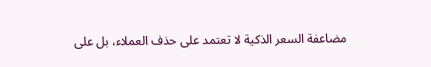مضاعفة السعر الذكية لا تعتمد على حذف العملاء، بل على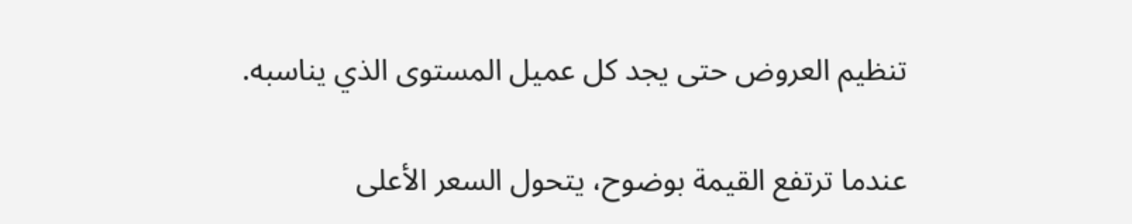تنظيم العروض حتى يجد كل عميل المستوى الذي يناسبه.

عندما ترتفع القيمة بوضوح، يتحول السعر الأعلى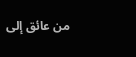من عائق إلى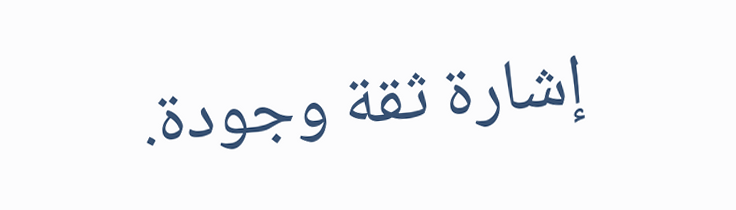إشارة ثقة وجودة.